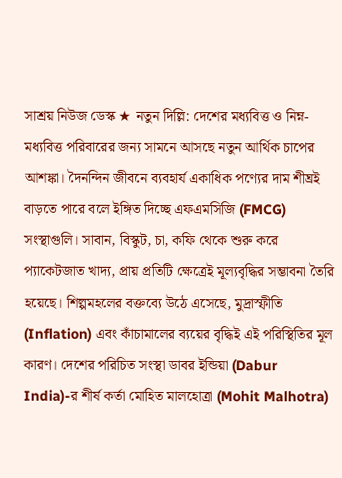সাশ্রয় নিউজ ডেস্ক ★ নতুন দিল্লি: দেশের মধ্যবিত্ত ও নিম্ন-মধ্যবিত্ত পরিবারের জন্য সামনে আসছে নতুন আর্থিক চাপের আশঙ্কা। দৈনন্দিন জীবনে ব্যবহার্য একাধিক পণ্যের দাম শীঘ্রই বাড়তে পারে বলে ইঙ্গিত দিচ্ছে এফএমসিজি (FMCG) সংস্থাগুলি। সাবান, বিস্কুট, চা, কফি থেকে শুরু করে প্যাকেটজাত খাদ্য, প্রায় প্রতিটি ক্ষেত্রেই মূল্যবৃদ্ধির সম্ভাবনা তৈরি হয়েছে। শিল্পমহলের বক্তব্যে উঠে এসেছে, মুদ্রাস্ফীতি (Inflation) এবং কাঁচামালের ব্যয়ের বৃদ্ধিই এই পরিস্থিতির মূল কারণ। দেশের পরিচিত সংস্থা ডাবর ইন্ডিয়া (Dabur India)-র শীর্ষ কর্তা মোহিত মালহোত্রা (Mohit Malhotra)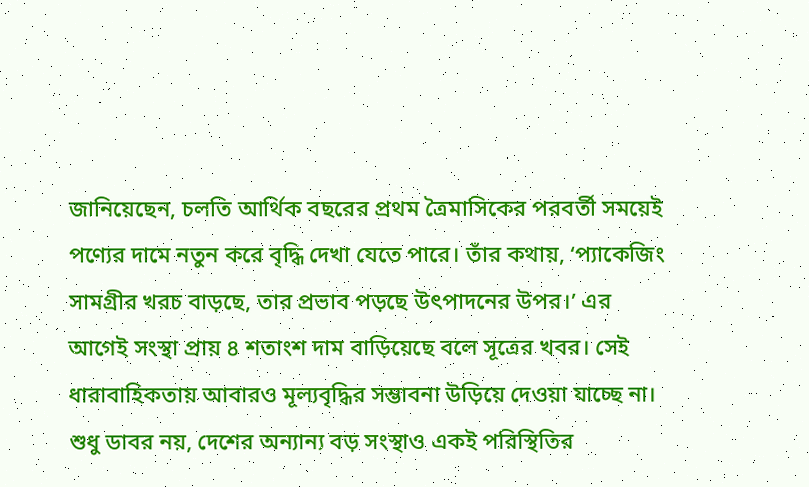জানিয়েছেন, চলতি আর্থিক বছরের প্রথম ত্রৈমাসিকের পরবর্তী সময়েই পণ্যের দামে নতুন করে বৃদ্ধি দেখা যেতে পারে। তাঁর কথায়, ‘প্যাকেজিং সামগ্রীর খরচ বাড়ছে, তার প্রভাব পড়ছে উৎপাদনের উপর।’ এর আগেই সংস্থা প্রায় ৪ শতাংশ দাম বাড়িয়েছে বলে সূত্রের খবর। সেই ধারাবাহিকতায় আবারও মূল্যবৃদ্ধির সম্ভাবনা উড়িয়ে দেওয়া যাচ্ছে না।
শুধু ডাবর নয়, দেশের অন্যান্য বড় সংস্থাও একই পরিস্থিতির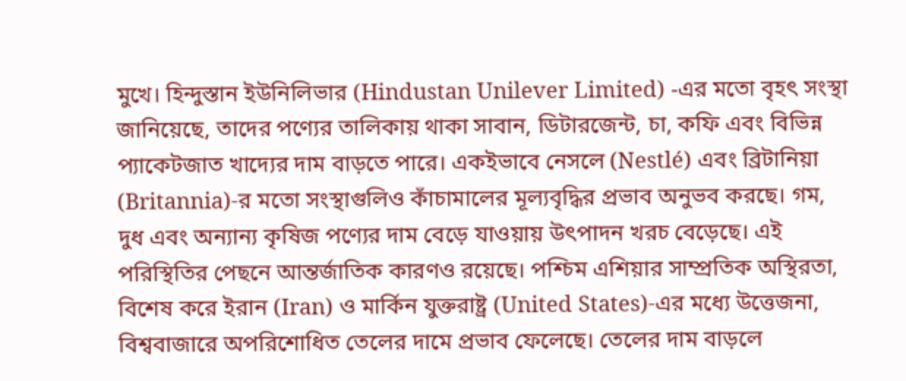মুখে। হিন্দুস্তান ইউনিলিভার (Hindustan Unilever Limited) -এর মতো বৃহৎ সংস্থা জানিয়েছে, তাদের পণ্যের তালিকায় থাকা সাবান, ডিটারজেন্ট, চা, কফি এবং বিভিন্ন প্যাকেটজাত খাদ্যের দাম বাড়তে পারে। একইভাবে নেসলে (Nestlé) এবং ব্রিটানিয়া (Britannia)-র মতো সংস্থাগুলিও কাঁচামালের মূল্যবৃদ্ধির প্রভাব অনুভব করছে। গম, দুধ এবং অন্যান্য কৃষিজ পণ্যের দাম বেড়ে যাওয়ায় উৎপাদন খরচ বেড়েছে। এই পরিস্থিতির পেছনে আন্তর্জাতিক কারণও রয়েছে। পশ্চিম এশিয়ার সাম্প্রতিক অস্থিরতা, বিশেষ করে ইরান (Iran) ও মার্কিন যুক্তরাষ্ট্র (United States)-এর মধ্যে উত্তেজনা, বিশ্ববাজারে অপরিশোধিত তেলের দামে প্রভাব ফেলেছে। তেলের দাম বাড়লে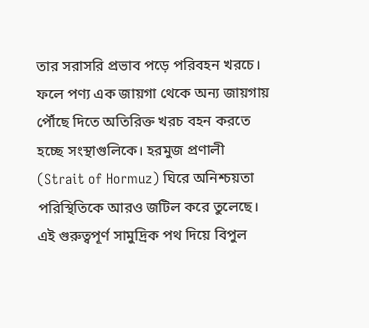তার সরাসরি প্রভাব পড়ে পরিবহন খরচে। ফলে পণ্য এক জায়গা থেকে অন্য জায়গায় পৌঁছে দিতে অতিরিক্ত খরচ বহন করতে হচ্ছে সংস্থাগুলিকে। হরমুজ প্রণালী (Strait of Hormuz) ঘিরে অনিশ্চয়তা পরিস্থিতিকে আরও জটিল করে তুলেছে। এই গুরুত্বপূর্ণ সামুদ্রিক পথ দিয়ে বিপুল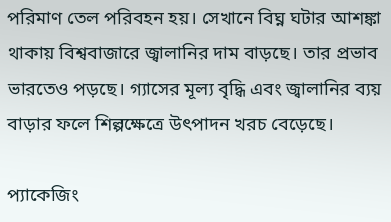পরিমাণ তেল পরিবহন হয়। সেখানে বিঘ্ন ঘটার আশঙ্কা থাকায় বিশ্ববাজারে জ্বালানির দাম বাড়ছে। তার প্রভাব ভারতেও পড়ছে। গ্যাসের মূল্য বৃদ্ধি এবং জ্বালানির ব্যয় বাড়ার ফলে শিল্পক্ষেত্রে উৎপাদন খরচ বেড়েছে।

প্যাকেজিং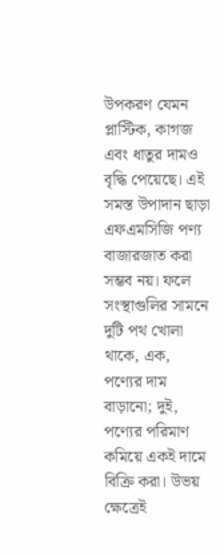উপকরণ যেমন প্লাস্টিক, কাগজ এবং ধাতুর দামও বৃদ্ধি পেয়েছে। এই সমস্ত উপাদান ছাড়া এফএমসিজি পণ্য বাজারজাত করা সম্ভব নয়। ফলে সংস্থাগুলির সামনে দুটি পথ খোলা থাকে, এক, পণ্যের দাম বাড়ানো; দুই, পণ্যের পরিমাণ কমিয়ে একই দামে বিক্রি করা। উভয় ক্ষেত্রেই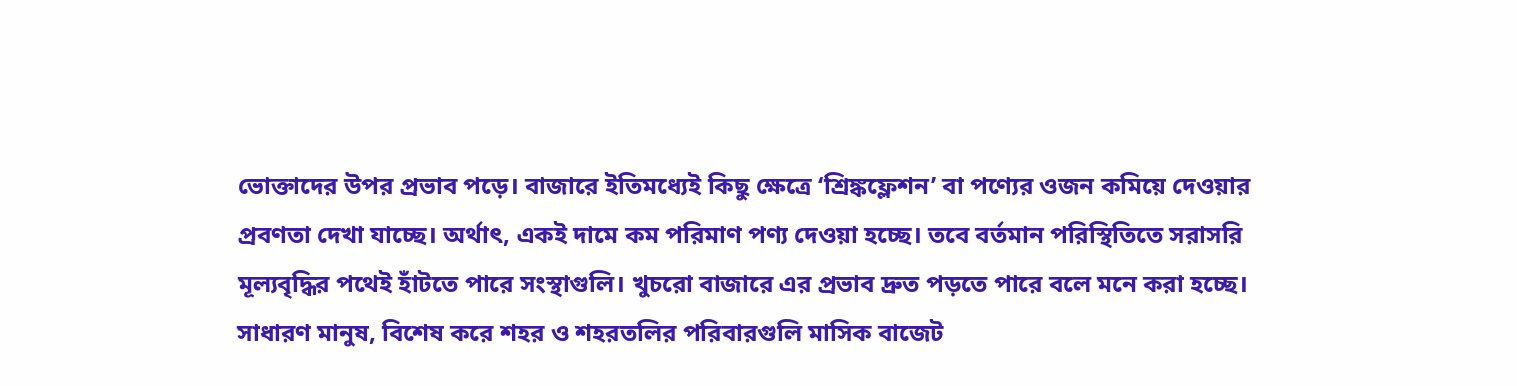ভোক্তাদের উপর প্রভাব পড়ে। বাজারে ইতিমধ্যেই কিছু ক্ষেত্রে ‘শ্রিঙ্কফ্লেশন’ বা পণ্যের ওজন কমিয়ে দেওয়ার প্রবণতা দেখা যাচ্ছে। অর্থাৎ, একই দামে কম পরিমাণ পণ্য দেওয়া হচ্ছে। তবে বর্তমান পরিস্থিতিতে সরাসরি মূল্যবৃদ্ধির পথেই হাঁটতে পারে সংস্থাগুলি। খুচরো বাজারে এর প্রভাব দ্রুত পড়তে পারে বলে মনে করা হচ্ছে। সাধারণ মানুষ, বিশেষ করে শহর ও শহরতলির পরিবারগুলি মাসিক বাজেট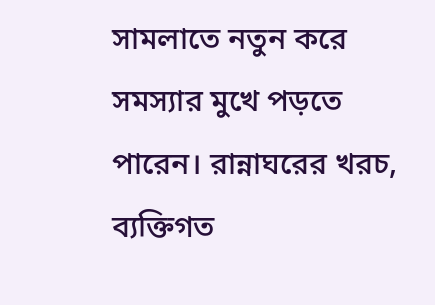সামলাতে নতুন করে সমস্যার মুখে পড়তে পারেন। রান্নাঘরের খরচ, ব্যক্তিগত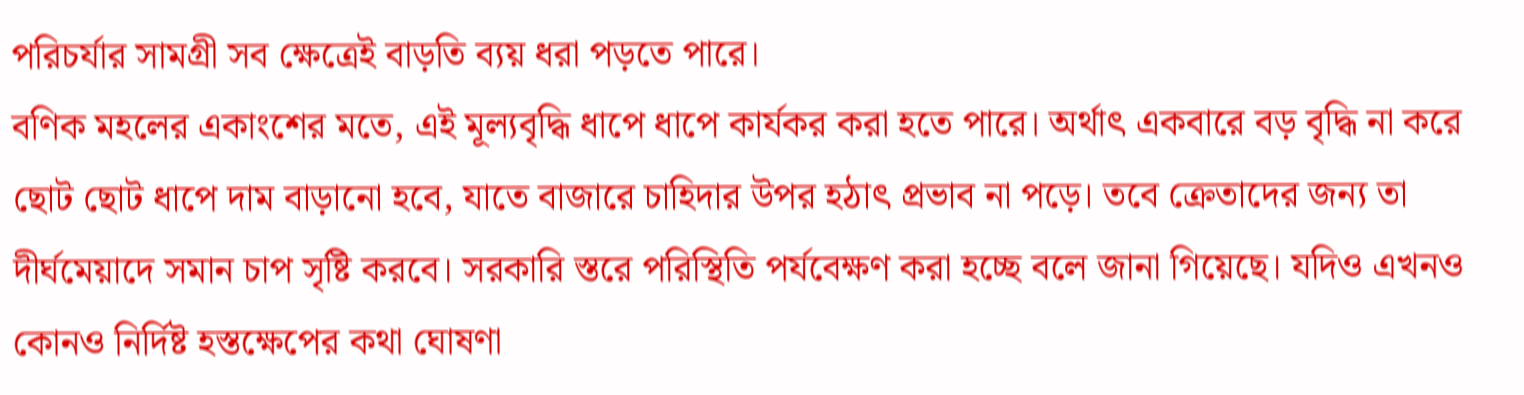পরিচর্যার সামগ্রী সব ক্ষেত্রেই বাড়তি ব্যয় ধরা পড়তে পারে।
বণিক মহলের একাংশের মতে, এই মূল্যবৃদ্ধি ধাপে ধাপে কার্যকর করা হতে পারে। অর্থাৎ একবারে বড় বৃদ্ধি না করে ছোট ছোট ধাপে দাম বাড়ানো হবে, যাতে বাজারে চাহিদার উপর হঠাৎ প্রভাব না পড়ে। তবে ক্রেতাদের জন্য তা দীর্ঘমেয়াদে সমান চাপ সৃষ্টি করবে। সরকারি স্তরে পরিস্থিতি পর্যবেক্ষণ করা হচ্ছে বলে জানা গিয়েছে। যদিও এখনও কোনও নির্দিষ্ট হস্তক্ষেপের কথা ঘোষণা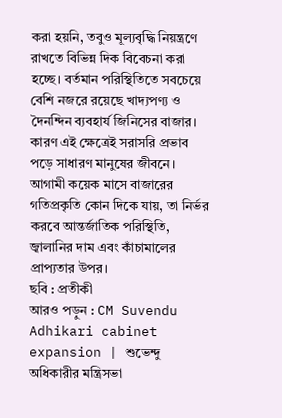করা হয়নি, তবুও মূল্যবৃদ্ধি নিয়ন্ত্রণে রাখতে বিভিন্ন দিক বিবেচনা করা হচ্ছে। বর্তমান পরিস্থিতিতে সবচেয়ে বেশি নজরে রয়েছে খাদ্যপণ্য ও দৈনন্দিন ব্যবহার্য জিনিসের বাজার। কারণ এই ক্ষেত্রেই সরাসরি প্রভাব পড়ে সাধারণ মানুষের জীবনে। আগামী কয়েক মাসে বাজারের গতিপ্রকৃতি কোন দিকে যায়, তা নির্ভর করবে আন্তর্জাতিক পরিস্থিতি, জ্বালানির দাম এবং কাঁচামালের প্রাপ্যতার উপর।
ছবি : প্রতীকী
আরও পড়ুন : CM Suvendu Adhikari cabinet expansion | শুভেন্দু অধিকারীর মন্ত্রিসভা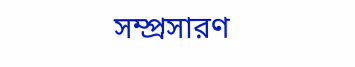সম্প্রসারণ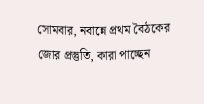সোমবার, নবান্নে প্রথম বৈঠকের জোর প্রস্তুতি, কারা পাচ্ছেন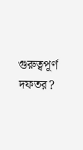গুরুত্বপূর্ণ দফতর?